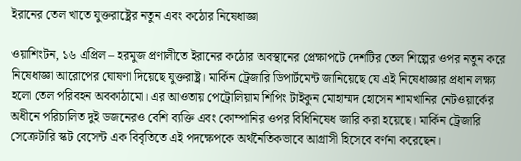ইরানের তেল খাতে যুক্তরাষ্ট্রের নতুন এবং কঠোর নিষেধাজ্ঞা

ওয়াশিংটন, ১৬ এপ্রিল – হরমুজ প্রণালীতে ইরানের কঠোর অবস্থানের প্রেক্ষাপটে দেশটির তেল শিল্পের ওপর নতুন করে নিষেধাজ্ঞা আরোপের ঘোষণা দিয়েছে যুক্তরাষ্ট্র। মার্কিন ট্রেজারি ডিপার্টমেন্ট জানিয়েছে যে এই নিষেধাজ্ঞার প্রধান লক্ষ্য হলো তেল পরিবহন অবকাঠামো। এর আওতায় পেট্রোলিয়াম শিপিং টাইকুন মোহাম্মদ হোসেন শামখানির নেটওয়ার্কের অধীনে পরিচালিত দুই ডজনেরও বেশি ব্যক্তি এবং কোম্পানির ওপর বিধিনিষেধ জারি করা হয়েছে। মার্কিন ট্রেজারি সেক্রেটারি স্কট বেসেন্ট এক বিবৃতিতে এই পদক্ষেপকে অর্থনৈতিকভাবে আগ্রাসী হিসেবে বর্ণনা করেছেন।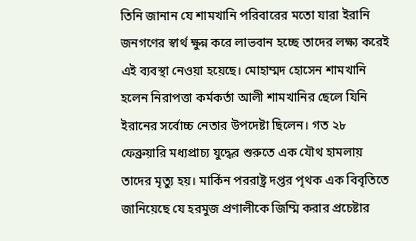তিনি জানান যে শামখানি পরিবারের মতো যারা ইরানি জনগণের স্বার্থ ক্ষুন্ন করে লাভবান হচ্ছে তাদের লক্ষ্য করেই এই ব্যবস্থা নেওয়া হয়েছে। মোহাম্মদ হোসেন শামখানি হলেন নিরাপত্তা কর্মকর্তা আলী শামখানির ছেলে যিনি ইরানের সর্বোচ্চ নেতার উপদেষ্টা ছিলেন। গত ২৮ ফেব্রুয়ারি মধ্যপ্রাচ্য যুদ্ধের শুরুতে এক যৌথ হামলায় তাদের মৃত্যু হয়। মার্কিন পররাষ্ট্র দপ্তর পৃথক এক বিবৃতিতে জানিয়েছে যে হরমুজ প্রণালীকে জিম্মি করার প্রচেষ্টার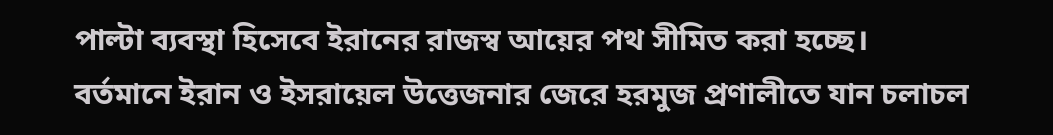পাল্টা ব্যবস্থা হিসেবে ইরানের রাজস্ব আয়ের পথ সীমিত করা হচ্ছে।
বর্তমানে ইরান ও ইসরায়েল উত্তেজনার জেরে হরমুজ প্রণালীতে যান চলাচল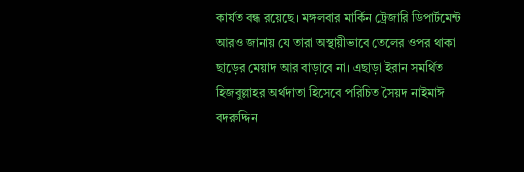কার্যত বন্ধ রয়েছে। মঙ্গলবার মার্কিন ট্রেজারি ডিপার্টমেন্ট আরও জানায় যে তারা অস্থায়ীভাবে তেলের ওপর থাকা ছাড়ের মেয়াদ আর বাড়াবে না। এছাড়া ইরান সমর্থিত হিজবুল্লাহর অর্থদাতা হিসেবে পরিচিত সৈয়দ নাইমাঈ বদরুদ্দিন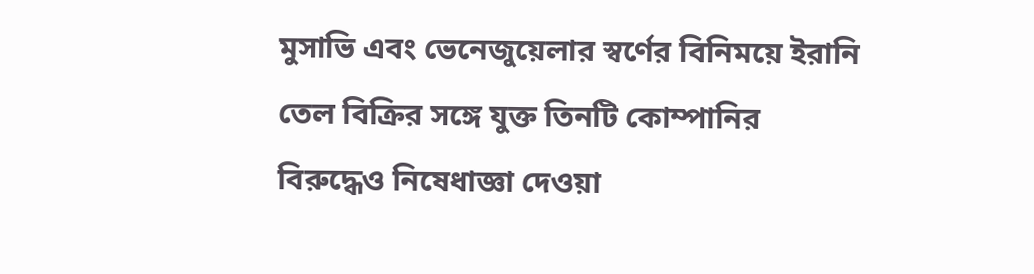মুসাভি এবং ভেনেজুয়েলার স্বর্ণের বিনিময়ে ইরানি তেল বিক্রির সঙ্গে যুক্ত তিনটি কোম্পানির বিরুদ্ধেও নিষেধাজ্ঞা দেওয়া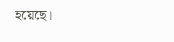হয়েছে।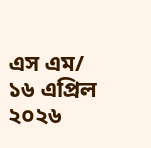এস এম/ ১৬ এপ্রিল ২০২৬